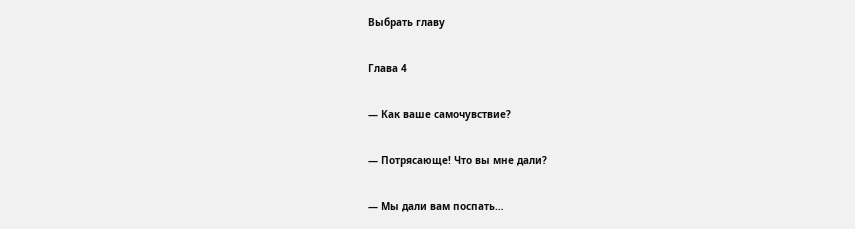Выбрать главу

Глава 4

— Как ваше самочувствие?

— Потрясающе! Что вы мне дали?

— Мы дали вам поспать…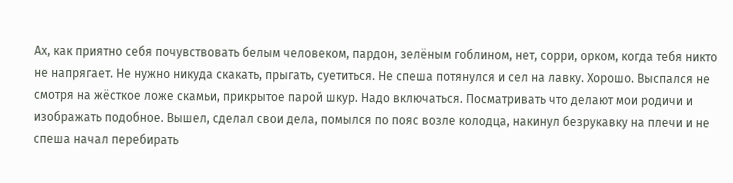Ах, как приятно себя почувствовать белым человеком, пардон, зелёным гоблином, нет, сорри, орком, когда тебя никто не напрягает. Не нужно никуда скакать, прыгать, суетиться. Не спеша потянулся и сел на лавку. Хорошо. Выспался не смотря на жёсткое ложе скамьи, прикрытое парой шкур. Надо включаться. Посматривать что делают мои родичи и изображать подобное. Вышел, сделал свои дела, помылся по пояс возле колодца, накинул безрукавку на плечи и не спеша начал перебирать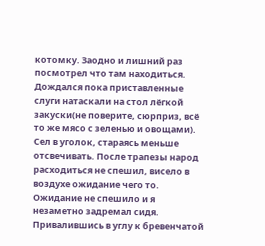котомку. Заодно и лишний раз посмотрел что там находиться. Дождался пока приставленные слуги натаскали на стол лёгкой закуски(не поверите, сюрприз, всё то же мясо с зеленью и овощами). Сел в уголок, стараясь меньше отсвечивать. После трапезы народ расходиться не спешил, висело в воздухе ожидание чего то. Ожидание не спешило и я незаметно задремал сидя. Привалившись в углу к бревенчатой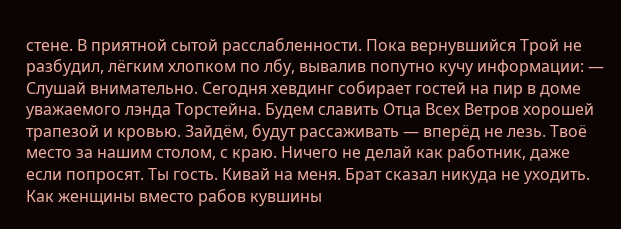стене. В приятной сытой расслабленности. Пока вернувшийся Трой не разбудил, лёгким хлопком по лбу, вывалив попутно кучу информации: — Слушай внимательно. Сегодня хевдинг собирает гостей на пир в доме уважаемого лэнда Торстейна. Будем славить Отца Всех Ветров хорошей трапезой и кровью. Зайдём, будут рассаживать — вперёд не лезь. Твоё место за нашим столом, с краю. Ничего не делай как работник, даже если попросят. Ты гость. Кивай на меня. Брат сказал никуда не уходить. Как женщины вместо рабов кувшины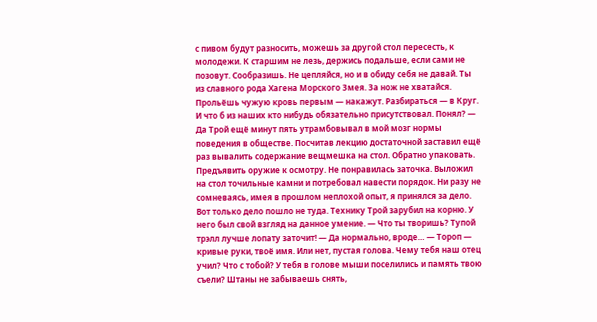с пивом будут разносить, можешь за другой стол пересесть, к молодежи. К старшим не лезь, держись подальше, если сами не позовут. Сообразишь. Не цепляйся, но и в обиду себя не давай. Ты из славного рода Хагена Морского Змея. За нож не хватайся. Прольёшь чужую кровь первым — накажут. Разбираться — в Круг. И что б из наших кто нибудь обязательно присутствовал. Понял? — Да Трой ещё минут пять утрамбовывал в мой мозг нормы поведения в обществе. Посчитав лекцию достаточной заставил ещё раз вывалить содержание вещмешка на стол. Обратно упаковать. Предъявить оружие к осмотру. Не понравилась заточка. Выложил на стол точильные камни и потребовал навести порядок. Ни разу не сомневаясь, имея в прошлом неплохой опыт, я принялся за дело. Вот только дело пошло не туда. Технику Трой зарубил на корню. У него был свой взгляд на данное умение. — Что ты творишь? Тупой трэлл лучше лопату заточит! — Да нормально, вроде… — Тороп — кривые руки, твоё имя. Или нет, пустая голова. Чему тебя наш отец учил? Что с тобой? У тебя в голове мыши поселились и память твою съели? Штаны не забываешь снять,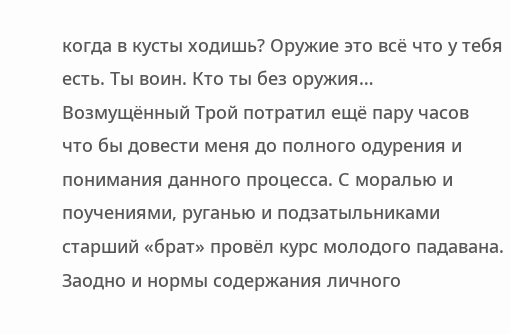когда в кусты ходишь? Оружие это всё что у тебя есть. Ты воин. Кто ты без оружия… Возмущённый Трой потратил ещё пару часов что бы довести меня до полного одурения и понимания данного процесса. С моралью и поучениями, руганью и подзатыльниками старший «брат» провёл курс молодого падавана. Заодно и нормы содержания личного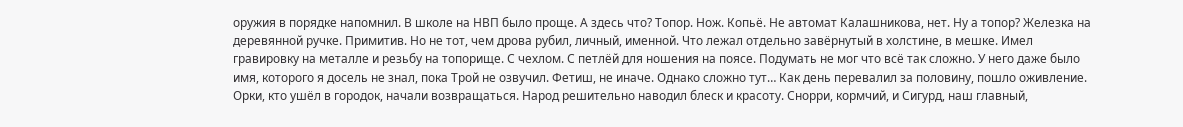оружия в порядке напомнил. В школе на НВП было проще. А здесь что? Топор. Нож. Копьё. Не автомат Калашникова, нет. Ну а топор? Железка на деревянной ручке. Примитив. Но не тот, чем дрова рубил, личный, именной. Что лежал отдельно завёрнутый в холстине, в мешке. Имел гравировку на металле и резьбу на топорище. С чехлом. С петлёй для ношения на поясе. Подумать не мог что всё так сложно. У него даже было имя, которого я досель не знал, пока Трой не озвучил. Фетиш, не иначе. Однако сложно тут… Как день перевалил за половину, пошло оживление. Орки, кто ушёл в городок, начали возвращаться. Народ решительно наводил блеск и красоту. Снорри, кормчий, и Сигурд, наш главный,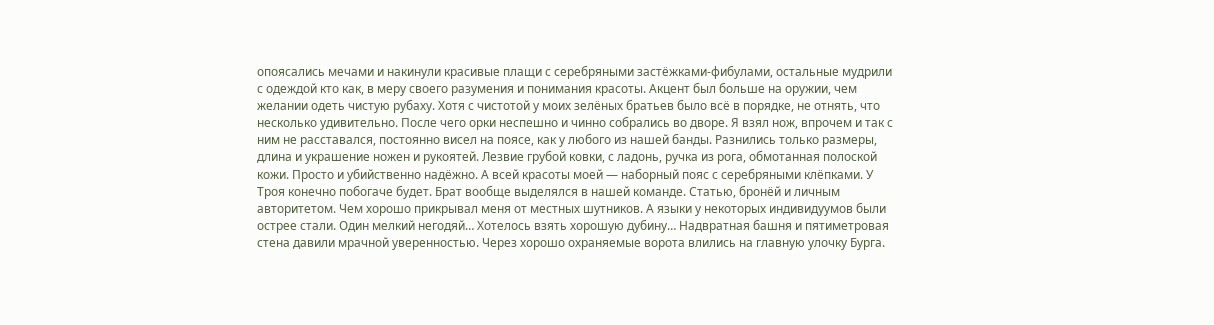опоясались мечами и накинули красивые плащи с серебряными застёжками-фибулами, остальные мудрили с одеждой кто как, в меру своего разумения и понимания красоты. Акцент был больше на оружии, чем желании одеть чистую рубаху. Хотя с чистотой у моих зелёных братьев было всё в порядке, не отнять, что несколько удивительно. После чего орки неспешно и чинно собрались во дворе. Я взял нож, впрочем и так с ним не расставался, постоянно висел на поясе, как у любого из нашей банды. Разнились только размеры, длина и украшение ножен и рукоятей. Лезвие грубой ковки, с ладонь, ручка из рога, обмотанная полоской кожи. Просто и убийственно надёжно. А всей красоты моей — наборный пояс с серебряными клёпками. У Троя конечно побогаче будет. Брат вообще выделялся в нашей команде. Статью, бронёй и личным авторитетом. Чем хорошо прикрывал меня от местных шутников. А языки у некоторых индивидуумов были острее стали. Один мелкий негодяй… Хотелось взять хорошую дубину… Надвратная башня и пятиметровая стена давили мрачной уверенностью. Через хорошо охраняемые ворота влились на главную улочку Бурга.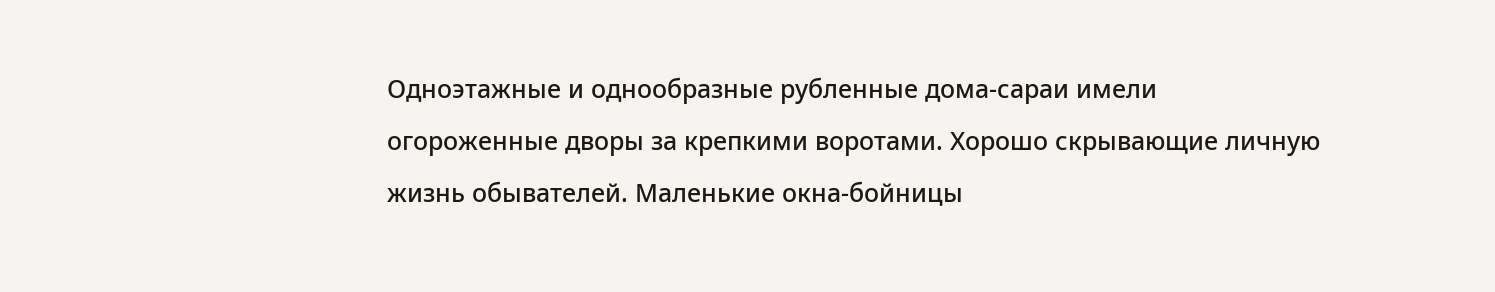Одноэтажные и однообразные рубленные дома-сараи имели огороженные дворы за крепкими воротами. Хорошо скрывающие личную жизнь обывателей. Маленькие окна-бойницы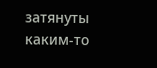затянуты каким-то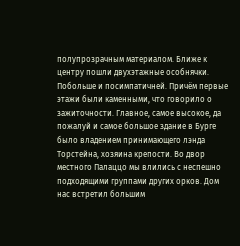полупрозрачным материалом. Ближе к центру пошли двухэтажные особнячки. Побольше и посимпатичней. Причём первые этажи были каменными, что говорило о зажиточности. Главное, самое высокое, да пожалуй и самое большое здание в Бурге было владением принимающего лэнда Торстейна, хозяина крепости. Во двор местного Палаццо мы влились с неспешно подходящими группами других орков. Дом нас встретил большим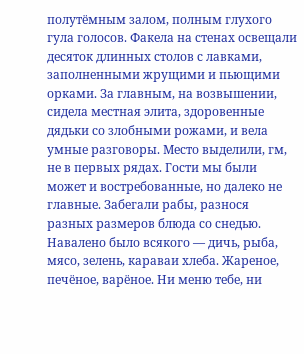полутёмным залом, полным глухого гула голосов. Факела на стенах освещали десяток длинных столов с лавками, заполненными жрущими и пьющими орками. За главным, на возвышении, сидела местная элита, здоровенные дядьки со злобными рожами, и вела умные разговоры. Место выделили, гм, не в первых рядах. Гости мы были может и востребованные, но далеко не главные. Забегали рабы, разнося разных размеров блюда со снедью. Навалено было всякого — дичь, рыба, мясо, зелень, караваи хлеба. Жареное, печёное, варёное. Ни меню тебе, ни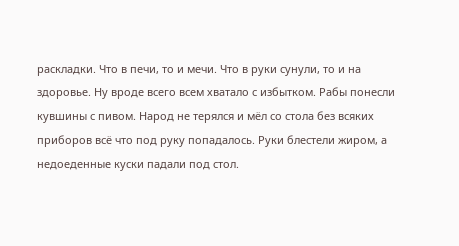раскладки. Что в печи, то и мечи. Что в руки сунули, то и на здоровье. Ну вроде всего всем хватало с избытком. Рабы понесли кувшины с пивом. Народ не терялся и мёл со стола без всяких приборов всё что под руку попадалось. Руки блестели жиром, а недоеденные куски падали под стол.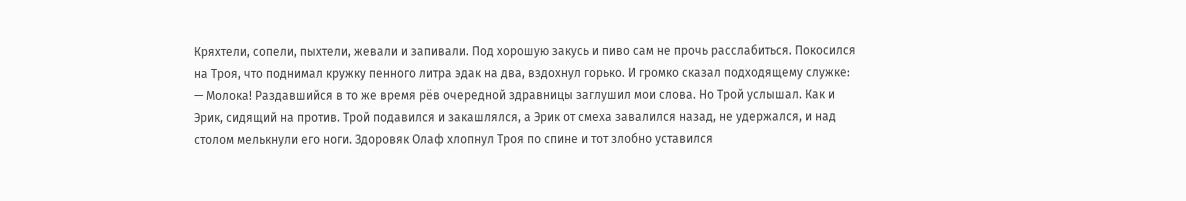Кряхтели, сопели, пыхтели, жевали и запивали. Под хорошую закусь и пиво сам не прочь расслабиться. Покосился на Троя, что поднимал кружку пенного литра эдак на два, вздохнул горько. И громко сказал подходящему служке: — Молока! Раздавшийся в то же время рёв очередной здравницы заглушил мои слова. Но Трой услышал. Как и Эрик, сидящий на против. Трой подавился и закашлялся, а Эрик от смеха завалился назад, не удержался, и над столом мелькнули его ноги. Здоровяк Олаф хлопнул Троя по спине и тот злобно уставился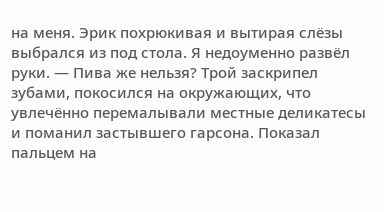на меня. Эрик похрюкивая и вытирая слёзы выбрался из под стола. Я недоуменно развёл руки. — Пива же нельзя? Трой заскрипел зубами, покосился на окружающих, что увлечённо перемалывали местные деликатесы и поманил застывшего гарсона. Показал пальцем на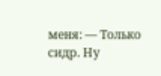меня: — Только сидр. Ну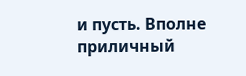и пусть. Вполне приличный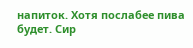напиток. Хотя послабее пива будет. Сир